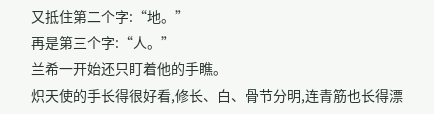又抵住第二个字:“地。”
再是第三个字:“人。”
兰希一开始还只盯着他的手瞧。
炽天使的手长得很好看,修长、白、骨节分明,连青筋也长得漂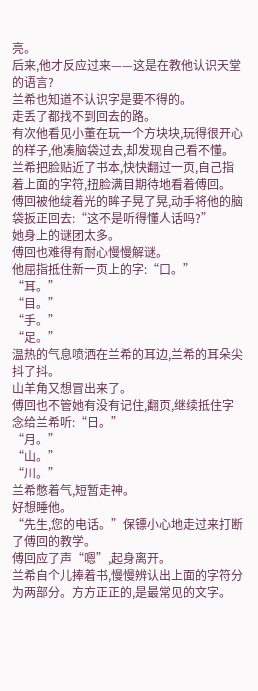亮。
后来,他才反应过来——这是在教他认识天堂的语言?
兰希也知道不认识字是要不得的。
走丢了都找不到回去的路。
有次他看见小董在玩一个方块块,玩得很开心的样子,他凑脑袋过去,却发现自己看不懂。
兰希把脸贴近了书本,快快翻过一页,自己指着上面的字符,扭脸满目期待地看着傅回。
傅回被他绽着光的眸子晃了晃,动手将他的脑袋扳正回去:“这不是听得懂人话吗?”
她身上的谜团太多。
傅回也难得有耐心慢慢解谜。
他屈指抵住新一页上的字:“口。”
“耳。”
“目。”
“手。”
“足。”
温热的气息喷洒在兰希的耳边,兰希的耳朵尖抖了抖。
山羊角又想冒出来了。
傅回也不管她有没有记住,翻页,继续抵住字念给兰希听:“日。”
“月。”
“山。”
“川。”
兰希憋着气,短暂走神。
好想睡他。
“先生,您的电话。”保镖小心地走过来打断了傅回的教学。
傅回应了声“嗯”,起身离开。
兰希自个儿捧着书,慢慢辨认出上面的字符分为两部分。方方正正的,是最常见的文字。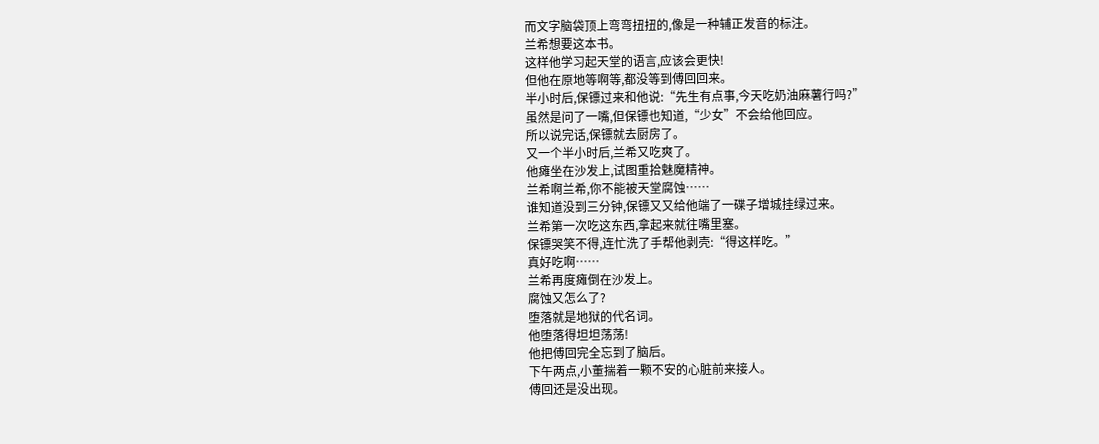而文字脑袋顶上弯弯扭扭的,像是一种辅正发音的标注。
兰希想要这本书。
这样他学习起天堂的语言,应该会更快!
但他在原地等啊等,都没等到傅回回来。
半小时后,保镖过来和他说:“先生有点事,今天吃奶油麻薯行吗?”
虽然是问了一嘴,但保镖也知道,“少女”不会给他回应。
所以说完话,保镖就去厨房了。
又一个半小时后,兰希又吃爽了。
他瘫坐在沙发上,试图重拾魅魔精神。
兰希啊兰希,你不能被天堂腐蚀……
谁知道没到三分钟,保镖又又给他端了一碟子增城挂绿过来。
兰希第一次吃这东西,拿起来就往嘴里塞。
保镖哭笑不得,连忙洗了手帮他剥壳:“得这样吃。”
真好吃啊……
兰希再度瘫倒在沙发上。
腐蚀又怎么了?
堕落就是地狱的代名词。
他堕落得坦坦荡荡!
他把傅回完全忘到了脑后。
下午两点,小董揣着一颗不安的心脏前来接人。
傅回还是没出现。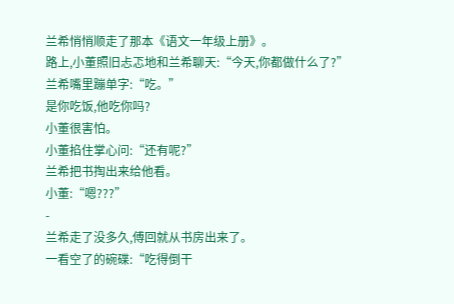兰希悄悄顺走了那本《语文一年级上册》。
路上,小董照旧忐忑地和兰希聊天:“今天,你都做什么了?”
兰希嘴里蹦单字:“吃。”
是你吃饭,他吃你吗?
小董很害怕。
小董掐住掌心问:“还有呢?”
兰希把书掏出来给他看。
小董:“嗯???”
-
兰希走了没多久,傅回就从书房出来了。
一看空了的碗碟:“吃得倒干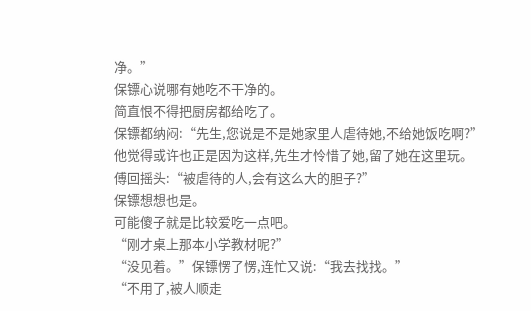净。”
保镖心说哪有她吃不干净的。
简直恨不得把厨房都给吃了。
保镖都纳闷:“先生,您说是不是她家里人虐待她,不给她饭吃啊?”
他觉得或许也正是因为这样,先生才怜惜了她,留了她在这里玩。
傅回摇头:“被虐待的人,会有这么大的胆子?”
保镖想想也是。
可能傻子就是比较爱吃一点吧。
“刚才桌上那本小学教材呢?”
“没见着。”保镖愣了愣,连忙又说:“我去找找。”
“不用了,被人顺走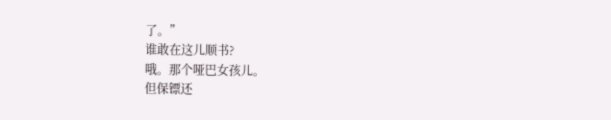了。”
谁敢在这儿顺书?
哦。那个哑巴女孩儿。
但保镖还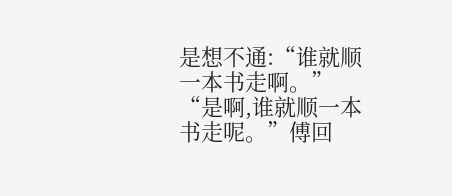是想不通:“谁就顺一本书走啊。”
“是啊,谁就顺一本书走呢。”傅回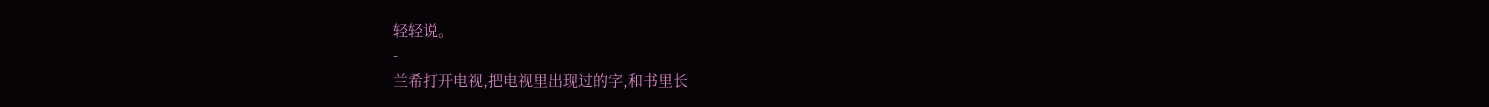轻轻说。
-
兰希打开电视,把电视里出现过的字,和书里长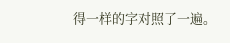得一样的字对照了一遍。